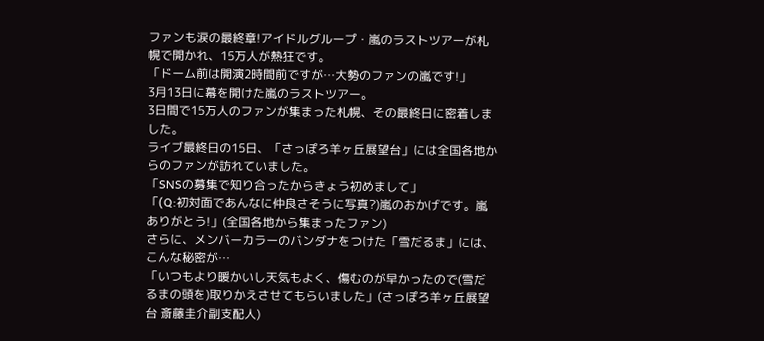ファンも涙の最終章!アイドルグループ・嵐のラストツアーが札幌で開かれ、15万人が熱狂です。
「ドーム前は開演2時間前ですが…大勢のファンの嵐です!」
3月13日に幕を開けた嵐のラストツアー。
3日間で15万人のファンが集まった札幌、その最終日に密着しました。
ライブ最終日の15日、「さっぽろ羊ヶ丘展望台」には全国各地からのファンが訪れていました。
「SNSの募集で知り合ったからきょう初めまして」
「(Q:初対面であんなに仲良さそうに写真?)嵐のおかげです。嵐ありがとう!」(全国各地から集まったファン)
さらに、メンバーカラーのバンダナをつけた「雪だるま」には、こんな秘密が…
「いつもより暖かいし天気もよく、傷むのが早かったので(雪だるまの頭を)取りかえさせてもらいました」(さっぽろ羊ヶ丘展望台 斎藤圭介副支配人)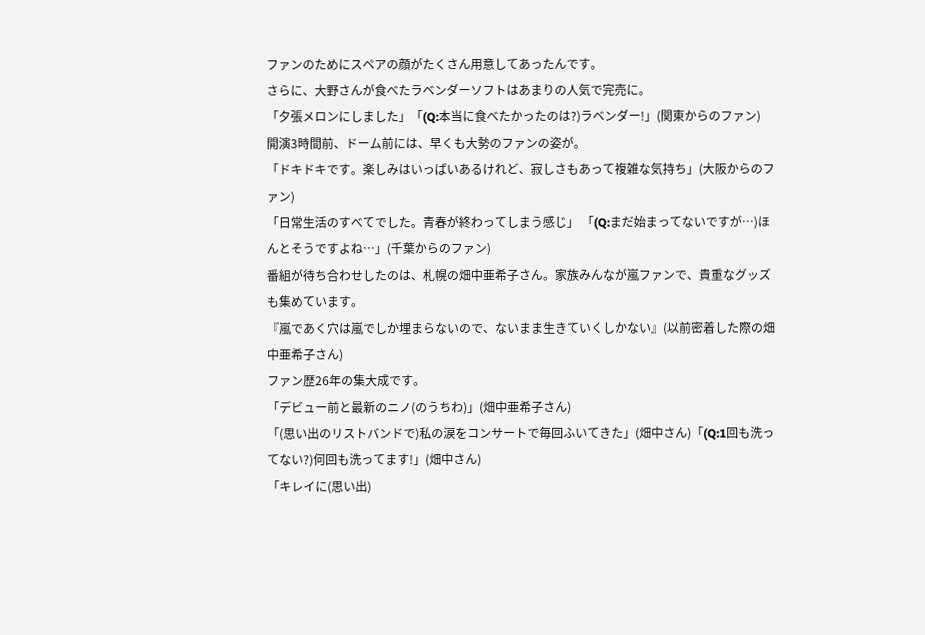ファンのためにスペアの顔がたくさん用意してあったんです。
さらに、大野さんが食べたラベンダーソフトはあまりの人気で完売に。
「夕張メロンにしました」「(Q:本当に食べたかったのは?)ラベンダー!」(関東からのファン)
開演3時間前、ドーム前には、早くも大勢のファンの姿が。
「ドキドキです。楽しみはいっぱいあるけれど、寂しさもあって複雑な気持ち」(大阪からのファン)
「日常生活のすべてでした。青春が終わってしまう感じ」 「(Q:まだ始まってないですが…)ほんとそうですよね…」(千葉からのファン)
番組が待ち合わせしたのは、札幌の畑中亜希子さん。家族みんなが嵐ファンで、貴重なグッズも集めています。
『嵐であく穴は嵐でしか埋まらないので、ないまま生きていくしかない』(以前密着した際の畑中亜希子さん)
ファン歴26年の集大成です。
「デビュー前と最新のニノ(のうちわ)」(畑中亜希子さん)
「(思い出のリストバンドで)私の涙をコンサートで毎回ふいてきた」(畑中さん)「(Q:1回も洗ってない?)何回も洗ってます!」(畑中さん)
「キレイに(思い出)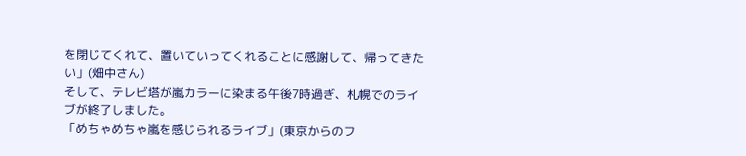を閉じてくれて、置いていってくれることに感謝して、帰ってきたい」(畑中さん)
そして、テレビ塔が嵐カラーに染まる午後7時過ぎ、札幌でのライブが終了しました。
「めちゃめちゃ嵐を感じられるライブ」(東京からのフ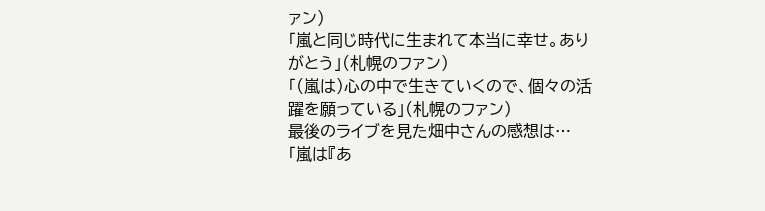ァン)
「嵐と同じ時代に生まれて本当に幸せ。ありがとう」(札幌のファン)
「(嵐は)心の中で生きていくので、個々の活躍を願っている」(札幌のファン)
最後のライブを見た畑中さんの感想は…
「嵐は『あ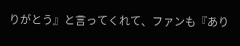りがとう』と言ってくれて、ファンも『あり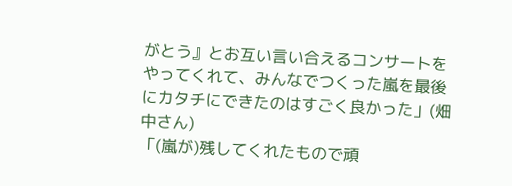がとう』とお互い言い合えるコンサートをやってくれて、みんなでつくった嵐を最後にカタチにできたのはすごく良かった」(畑中さん)
「(嵐が)残してくれたもので頑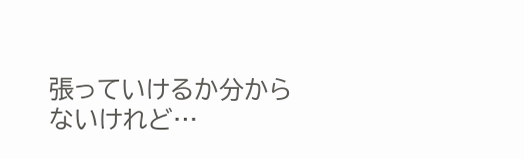張っていけるか分からないけれど…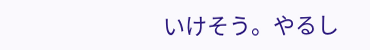いけそう。やるし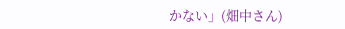かない」(畑中さん)